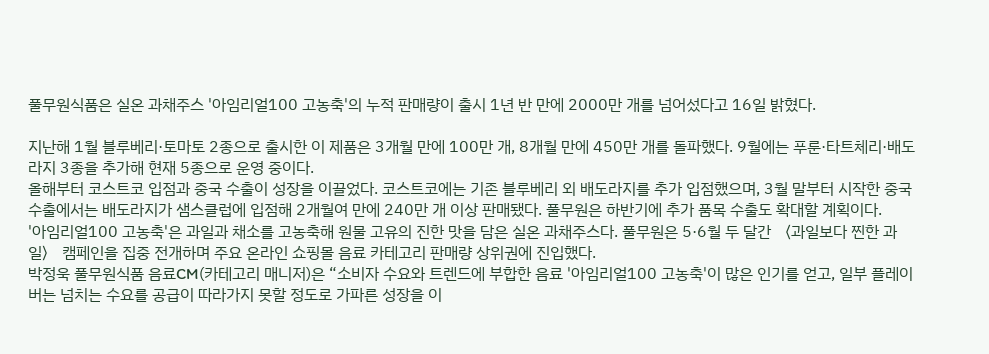풀무원식품은 실온 과채주스 '아임리얼100 고농축'의 누적 판매량이 출시 1년 반 만에 2000만 개를 넘어섰다고 16일 밝혔다.

지난해 1월 블루베리·토마토 2종으로 출시한 이 제품은 3개월 만에 100만 개, 8개월 만에 450만 개를 돌파했다. 9월에는 푸룬·타트체리·배도라지 3종을 추가해 현재 5종으로 운영 중이다.
올해부터 코스트코 입점과 중국 수출이 성장을 이끌었다. 코스트코에는 기존 블루베리 외 배도라지를 추가 입점했으며, 3월 말부터 시작한 중국 수출에서는 배도라지가 샘스클럽에 입점해 2개월여 만에 240만 개 이상 판매됐다. 풀무원은 하반기에 추가 품목 수출도 확대할 계획이다.
'아임리얼100 고농축'은 과일과 채소를 고농축해 원물 고유의 진한 맛을 담은 실온 과채주스다. 풀무원은 5·6월 두 달간 〈과일보다 찐한 과일〉 캠페인을 집중 전개하며 주요 온라인 쇼핑몰 음료 카테고리 판매량 상위권에 진입했다.
박정욱 풀무원식품 음료CM(카테고리 매니저)은 “소비자 수요와 트렌드에 부합한 음료 '아임리얼100 고농축'이 많은 인기를 얻고, 일부 플레이버는 넘치는 수요를 공급이 따라가지 못할 정도로 가파른 성장을 이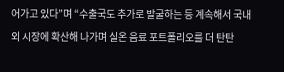어가고 있다”며 “수출국도 추가로 발굴하는 등 계속해서 국내외 시장에 확산해 나가며 실온 음료 포트폴리오를 더 탄탄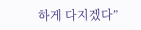하게 다지겠다”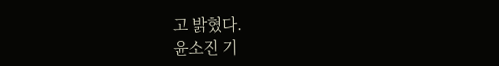고 밝혔다.
윤소진 기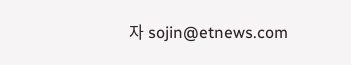자 sojin@etnews.com